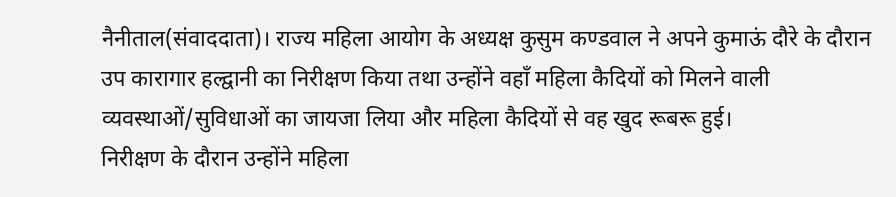नैनीताल(संवाददाता)। राज्य महिला आयोग के अध्यक्ष कुसुम कण्डवाल ने अपने कुमाऊं दौरे के दौरान उप कारागार हल्द्वानी का निरीक्षण किया तथा उन्होंने वहाँ महिला कैदियों को मिलने वाली व्यवस्थाओं/सुविधाओं का जायजा लिया और महिला कैदियों से वह खुद रूबरू हुई।
निरीक्षण के दौरान उन्होंने महिला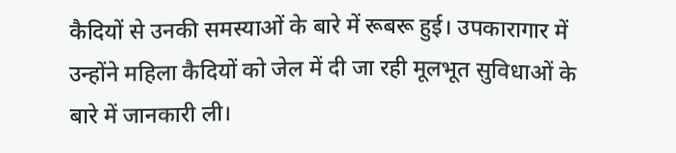कैदियों से उनकी समस्याओं के बारे में रूबरू हुई। उपकारागार में उन्होंने महिला कैदियों को जेल में दी जा रही मूलभूत सुविधाओं के बारे में जानकारी ली।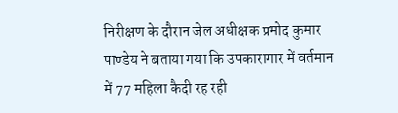निरीक्षण के दौरान जेल अधीक्षक प्रमोद कुमार पाण्डेय ने बताया गया कि उपकारागार में वर्तमान में 77 महिला कैदी रह रही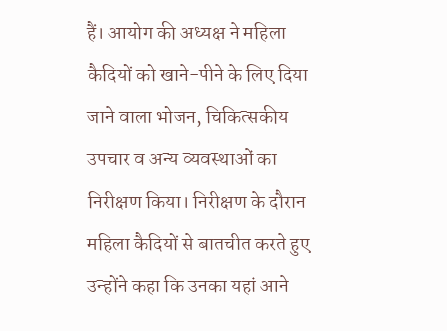हैं। आयोग की अध्यक्ष ने महिला कैदियों को खाने-पीने के लिए दिया जाने वाला भोजन, चिकित्सकीय उपचार व अन्य व्यवस्थाओं का निरीक्षण किया। निरीक्षण के दौरान महिला कैदियों से बातचीत करते हुए उन्होंने कहा कि उनका यहां आने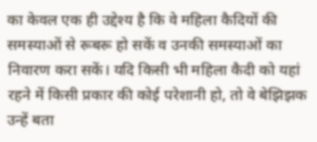का केवल एक ही उद्देश्य है कि वे महिला कैदियों की समस्याओं से रूबरू हो सकें व उनकी समस्याओं का निवारण करा सकें। यदि किसी भी महिला कैदी को यहां रहने में किसी प्रकार की कोई परेशानी हो, तो वे बेझिझक उन्हें बता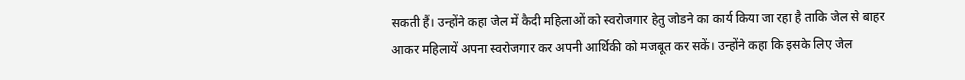सकती हैं। उन्होंने कहा जेल में कैदी महिलाओं को स्वरोजगार हेतु जोडने का कार्य किया जा रहा है ताकि जेल से बाहर आकर महिलायें अपना स्वरोजगार कर अपनी आर्थिकी को मजबूत कर सकें। उन्होंने कहा कि इसके लिए जेल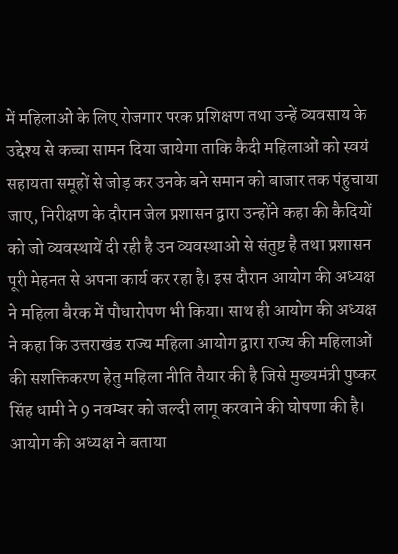में महिलाओं के लिए रोजगार परक प्रशिक्षण तथा उन्हें व्यवसाय के उद्देश्य से कच्चा सामन दिया जायेगा ताकि कैदी महिलाओं को स्वयं सहायता समूहों से जोड़ कर उनके बने समान को बाजार तक पंहुचाया जाए, निरीक्षण के दौरान जेल प्रशासन द्वारा उन्होंने कहा की कैदियों को जो व्यवस्थायें दी रही है उन व्यवस्थाओ से संतुष्ट है तथा प्रशासन पूरी मेहनत से अपना कार्य कर रहा है। इस दौरान आयोग की अध्यक्ष ने महिला बैरक में पौधारोपण भी किया। साथ ही आयोग की अध्यक्ष ने कहा कि उत्तराखंड राज्य महिला आयोग द्वारा राज्य की महिलाओं की सशक्तिकरण हेतु महिला नीति तैयार की है जिसे मुख्यमंत्री पुष्कर सिंह धामी ने 9 नवम्बर को जल्दी लागू करवाने की घोषणा की है। आयोग की अध्यक्ष ने बताया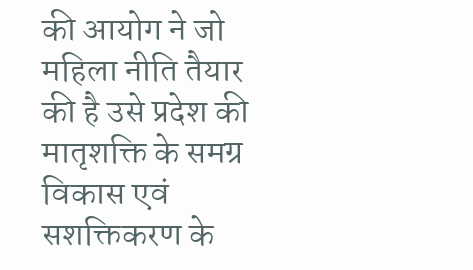की आयोग ने जो महिला नीति तैयार की है उसे प्रदेश की मातृशक्ति के समग्र विकास एवं सशक्तिकरण के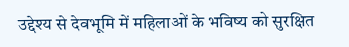उद्देश्य से देवभूमि में महिलाओं के भविष्य को सुरक्षित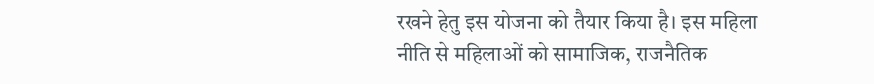रखने हेतु इस योजना को तैयार किया है। इस महिला नीति से महिलाओं को सामाजिक, राजनैतिक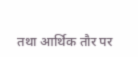तथा आर्थिक तौर पर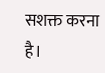सशक्त करना है।